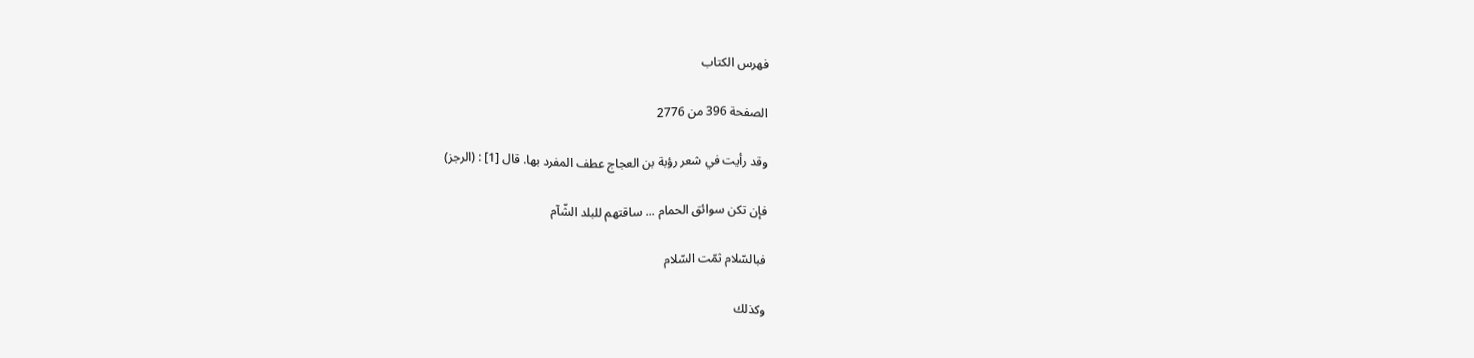فهرس الكتاب

الصفحة 396 من 2776

وقد رأيت في شعر رؤبة بن العجاج عطف المفرد بها. قال [1] : (الرجز)

فإن تكن سوائق الحمام ... ساقتهم للبلد الشّآم

فبالسّلام ثمّت السّلام

وكذلك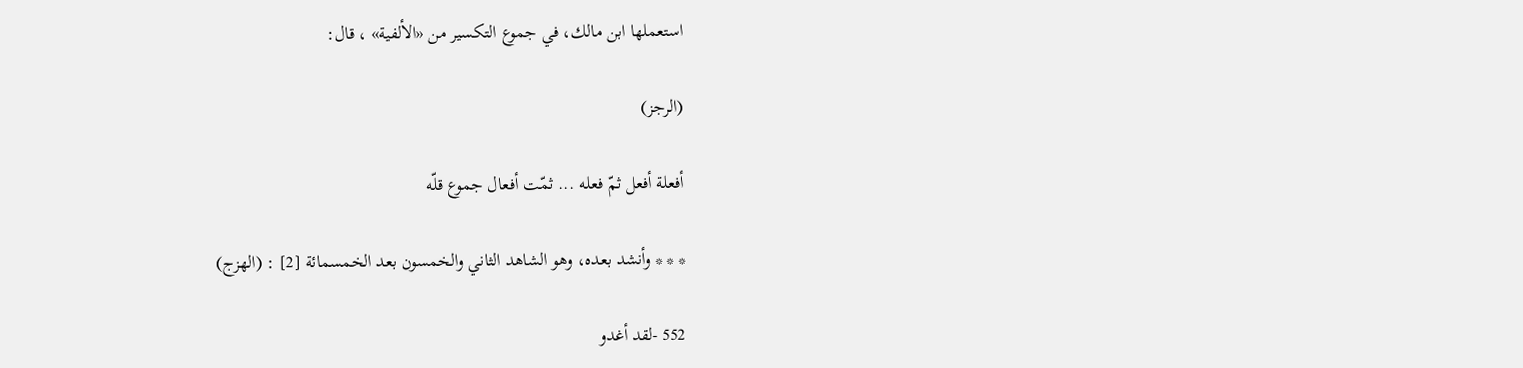استعملها ابن مالك، في جموع التكسير من «الألفية» ، قال:

(الرجز)

أفعلة أفعل ثمّ فعله ... ثمّت أفعال جموع قلّه

* * * وأنشد بعده، وهو الشاهد الثاني والخمسون بعد الخمسمائة [2] : (الهزج)

552 -لقد أغدو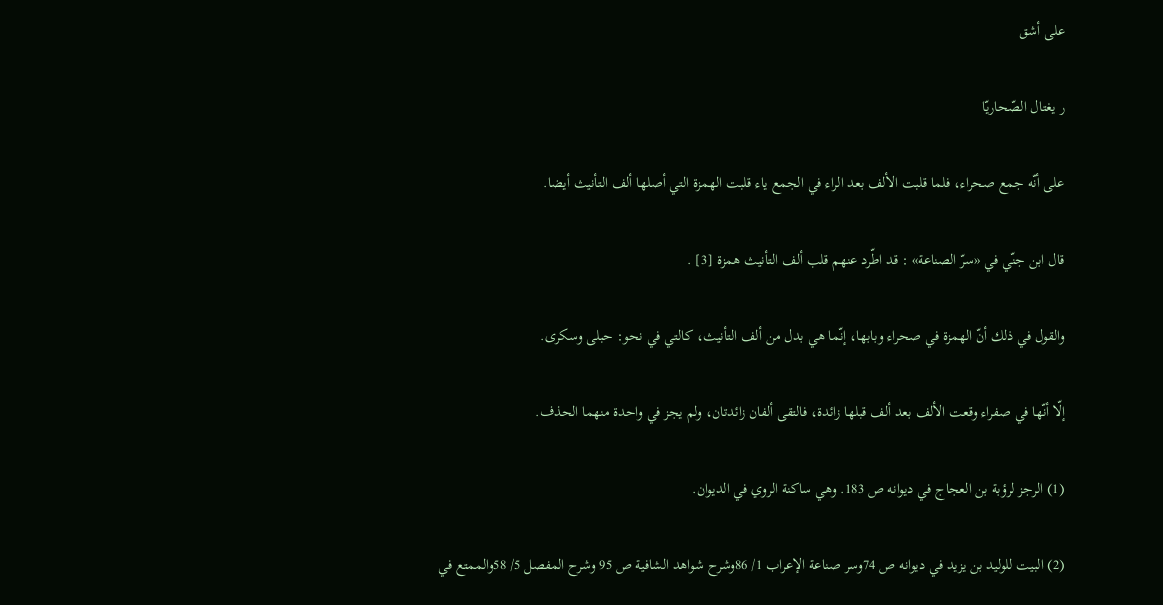على أشق

ر يغتال الصّحاريّا

على أنّه جمع صحراء، فلما قلبت الألف بعد الراء في الجمع ياء قلبت الهمزة التي أصلها ألف التأنيث أيضا.

قال ابن جنّي في «سرّ الصناعة» : قد اطّرد عنهم قلب ألف التأنيث همزة [3] .

والقول في ذلك أنّ الهمزة في صحراء وبابها، إنّما هي بدل من ألف التأنيث، كالتي في نحو: حبلى وسكرى.

إلّا أنّها في صفراء وقعت الألف بعد ألف قبلها زائدة، فالتقى ألفان زائدتان، ولم يجز في واحدة منهما الحذف.

(1) الرجز لرؤبة بن العجاج في ديوانه ص 183. وهي ساكنة الروي في الديوان.

(2) البيت للوليد بن يزيد في ديوانه ص 74وسر صناعة الإعراب 1/ 86وشرح شواهد الشافية ص 95 وشرح المفصل 5/ 58والممتع في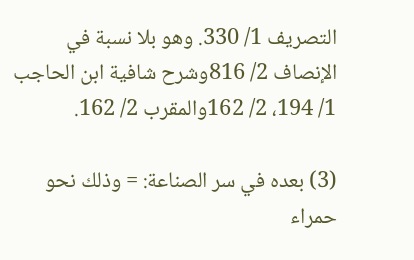التصريف 1/ 330. وهو بلا نسبة في الإنصاف 2/ 816وشرح شافية ابن الحاجب 1/ 194، 2/ 162والمقرب 2/ 162.

(3) بعده في سر الصناعة: = وذلك نحو حمراء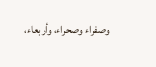وصفراء وصحراء، وأربعاء،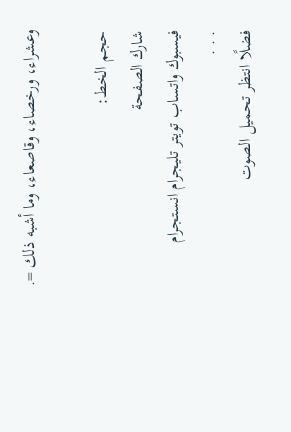وعشراء، ورخصاء، وقاصعاء، وما أشبه ذلك =.

حجم الخط:
شارك الصفحة
فيسبوك واتساب تويتر تليجرام انستجرام
. . .
فضلًا انتظر تحميل الصوت